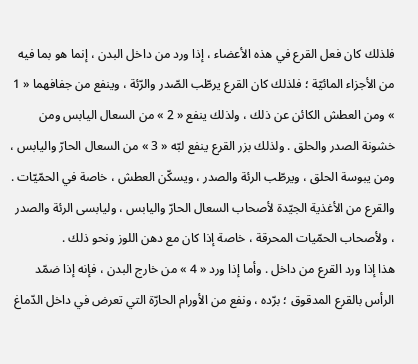فلذلك كان فعل القرع في هذه الأعضاء ، إذا ورد من داخل البدن ، إنما هو بما فيه من الأجزاء المائيّة ؛ فلذلك كان القرع يرطّب الصّدر والرّئة ، وينفع من جفافهما « 1 » ومن العطش الكائن عن ذلك ، ولذلك ينفع « 2 » من السعال اليابس ومن خشونة الصدر والحلق . ولذلك بزر القرع ينفع لبّه « 3 » من السعال الحارّ واليابس ، ومن يبوسة الحلق ، ويرطّب الرئة والصدر ، ويسكّن العطش ، خاصة في الحمّيّات .
والقرع من الأغذية الجيّدة لأصحاب السعال الحارّ واليابس ، وليابسى الرئة والصدر ، ولأصحاب الحمّيات المحرقة ، خاصة إذا كان مع دهن اللوز ونحو ذلك .
هذا إذا ورد القرع من داخل . وأما إذا ورد « 4 » من خارج البدن ، فإنه إذا ضمّد الرأس بالقرع المدقوق ؛ برّده ، ونفع من الأورام الحارّة التي تعرض في داخل الدّماغ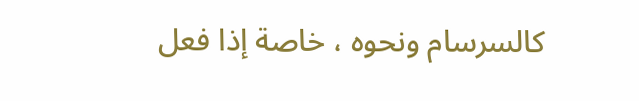كالسرسام ونحوه ، خاصة إذا فعل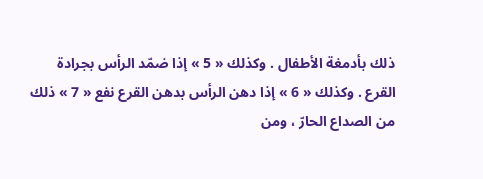ذلك بأدمغة الأطفال . وكذلك « 5 » إذا ضمّد الرأس بجرادة القرع . وكذلك « 6 » إذا دهن الرأس بدهن القرع نفع « 7 » ذلك من الصداع الحارّ ، ومن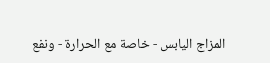المزاج اليابس - خاصة مع الحرارة - ونفع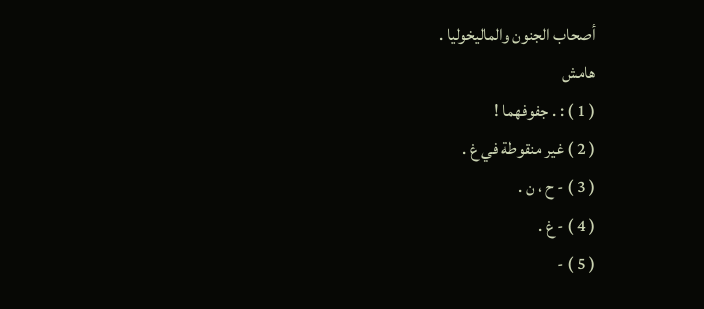أصحاب الجنون والماليخوليا .
هامش
( 1 ) : . جفوفهما !
( 2 ) غير منقوطة في غ .
( 3 ) - ح ، ن .
( 4 ) - غ .
( 5 ) -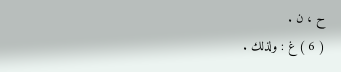ح ، ن .
( 6 ) غ : ولذلك .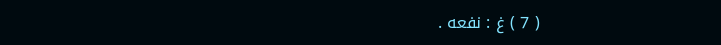( 7 ) غ : نفعه .